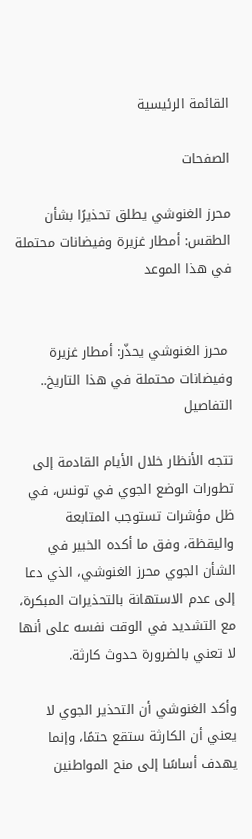القائمة الرئيسية

الصفحات

محرز الغنوشي يطلق تحذيرًا بشأن الطقس: أمطار غزيرة وفيضانات محتملة في هذا الموعد


 محرز الغنوشي يحذّر: أمطار غزيرة وفيضانات محتملة في هذا التاريخ.. التفاصيل

تتجه الأنظار خلال الأيام القادمة إلى تطورات الوضع الجوي في تونس، في ظل مؤشرات تستوجب المتابعة واليقظة، وفق ما أكده الخبير في الشأن الجوي محرز الغنوشي، الذي دعا إلى عدم الاستهانة بالتحذيرات المبكرة، مع التشديد في الوقت نفسه على أنها لا تعني بالضرورة حدوث كارثة.

وأكد الغنوشي أن التحذير الجوي لا يعني أن الكارثة ستقع حتمًا، وإنما يهدف أساسًا إلى منح المواطنين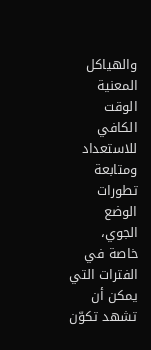والهياكل المعنية الوقت الكافي للاستعداد ومتابعة تطورات الوضع الجوي، خاصة في الفترات التي يمكن أن تشهد تكوّن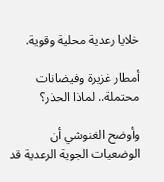خلايا رعدية محلية وقوية.

أمطار غزيرة وفيضانات محتملة.. لماذا الحذر؟

وأوضح الغنوشي أن الوضعيات الجوية الرعدية قد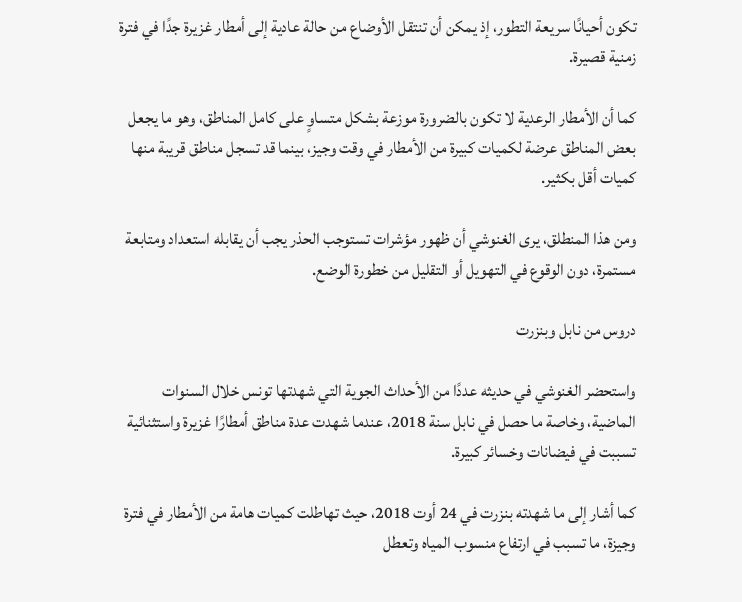تكون أحيانًا سريعة التطور، إذ يمكن أن تنتقل الأوضاع من حالة عادية إلى أمطار غزيرة جدًا في فترة زمنية قصيرة.

كما أن الأمطار الرعدية لا تكون بالضرورة موزعة بشكل متساوٍ على كامل المناطق، وهو ما يجعل بعض المناطق عرضة لكميات كبيرة من الأمطار في وقت وجيز، بينما قد تسجل مناطق قريبة منها كميات أقل بكثير.

ومن هذا المنطلق، يرى الغنوشي أن ظهور مؤشرات تستوجب الحذر يجب أن يقابله استعداد ومتابعة مستمرة، دون الوقوع في التهويل أو التقليل من خطورة الوضع.

دروس من نابل وبنزرت

واستحضر الغنوشي في حديثه عددًا من الأحداث الجوية التي شهدتها تونس خلال السنوات الماضية، وخاصة ما حصل في نابل سنة 2018، عندما شهدت عدة مناطق أمطارًا غزيرة واستثنائية تسببت في فيضانات وخسائر كبيرة.

كما أشار إلى ما شهدته بنزرت في 24 أوت 2018، حيث تهاطلت كميات هامة من الأمطار في فترة وجيزة، ما تسبب في ارتفاع منسوب المياه وتعطل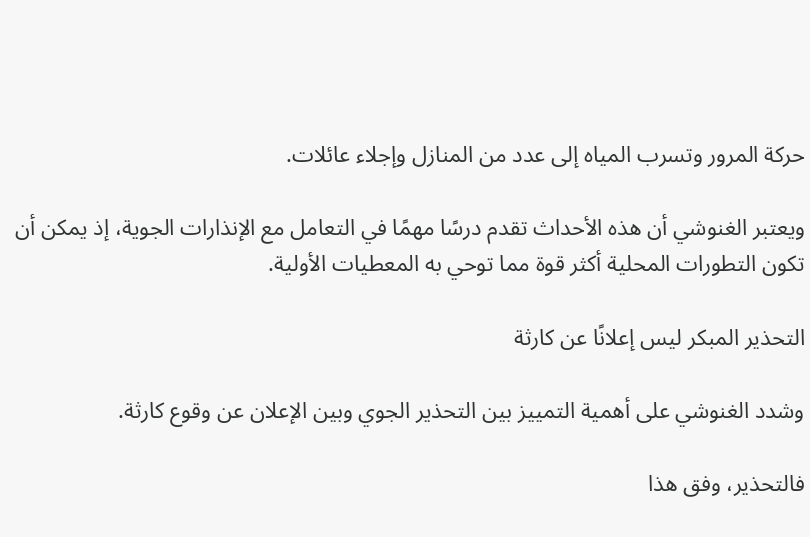حركة المرور وتسرب المياه إلى عدد من المنازل وإجلاء عائلات.

ويعتبر الغنوشي أن هذه الأحداث تقدم درسًا مهمًا في التعامل مع الإنذارات الجوية، إذ يمكن أن تكون التطورات المحلية أكثر قوة مما توحي به المعطيات الأولية.

التحذير المبكر ليس إعلانًا عن كارثة

وشدد الغنوشي على أهمية التمييز بين التحذير الجوي وبين الإعلان عن وقوع كارثة.

فالتحذير، وفق هذا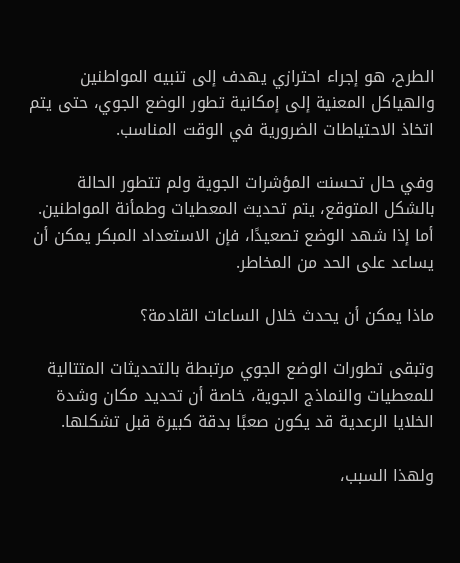الطرح، هو إجراء احترازي يهدف إلى تنبيه المواطنين والهياكل المعنية إلى إمكانية تطور الوضع الجوي، حتى يتم اتخاذ الاحتياطات الضرورية في الوقت المناسب.

وفي حال تحسنت المؤشرات الجوية ولم تتطور الحالة بالشكل المتوقع، يتم تحديث المعطيات وطمأنة المواطنين. أما إذا شهد الوضع تصعيدًا، فإن الاستعداد المبكر يمكن أن يساعد على الحد من المخاطر.

ماذا يمكن أن يحدث خلال الساعات القادمة؟

وتبقى تطورات الوضع الجوي مرتبطة بالتحديثات المتتالية للمعطيات والنماذج الجوية، خاصة أن تحديد مكان وشدة الخلايا الرعدية قد يكون صعبًا بدقة كبيرة قبل تشكلها.

ولهذا السبب،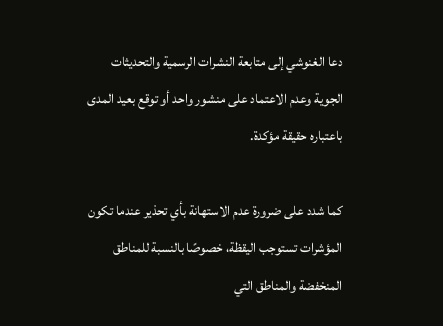دعا الغنوشي إلى متابعة النشرات الرسمية والتحديثات الجوية وعدم الاعتماد على منشور واحد أو توقع بعيد المدى باعتباره حقيقة مؤكدة.

كما شدد على ضرورة عدم الاستهانة بأي تحذير عندما تكون المؤشرات تستوجب اليقظة، خصوصًا بالنسبة للمناطق المنخفضة والمناطق التي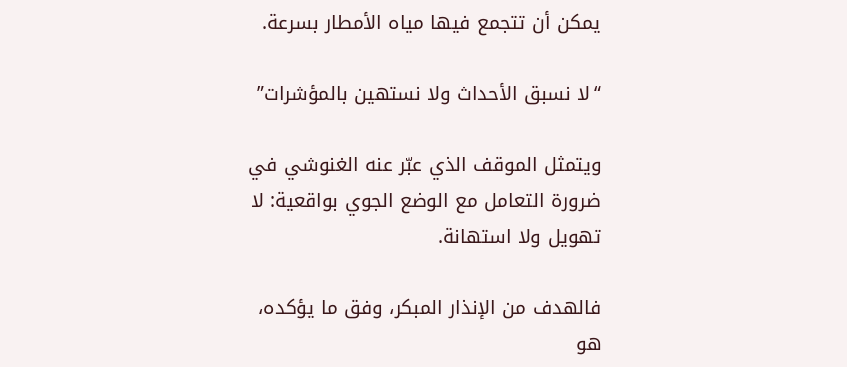يمكن أن تتجمع فيها مياه الأمطار بسرعة.

“لا نسبق الأحداث ولا نستهين بالمؤشرات”

ويتمثل الموقف الذي عبّر عنه الغنوشي في ضرورة التعامل مع الوضع الجوي بواقعية: لا تهويل ولا استهانة.

فالهدف من الإنذار المبكر، وفق ما يؤكده، هو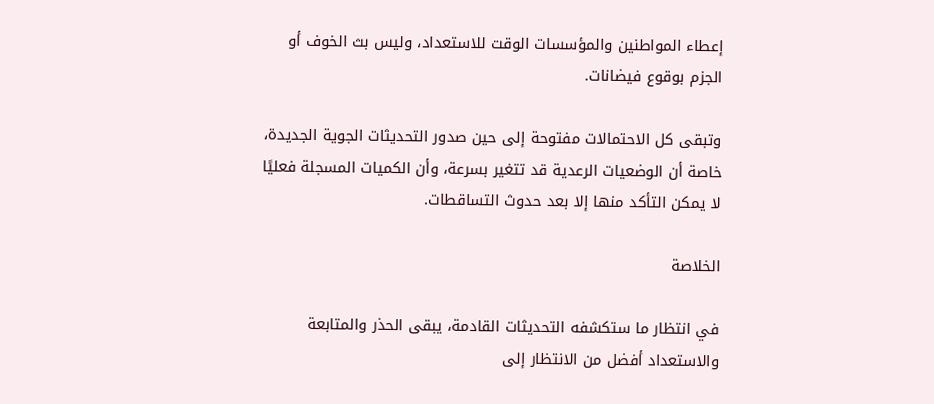إعطاء المواطنين والمؤسسات الوقت للاستعداد، وليس بث الخوف أو الجزم بوقوع فيضانات.

وتبقى كل الاحتمالات مفتوحة إلى حين صدور التحديثات الجوية الجديدة، خاصة أن الوضعيات الرعدية قد تتغير بسرعة، وأن الكميات المسجلة فعليًا لا يمكن التأكد منها إلا بعد حدوث التساقطات.

الخلاصة

في انتظار ما ستكشفه التحديثات القادمة، يبقى الحذر والمتابعة والاستعداد أفضل من الانتظار إلى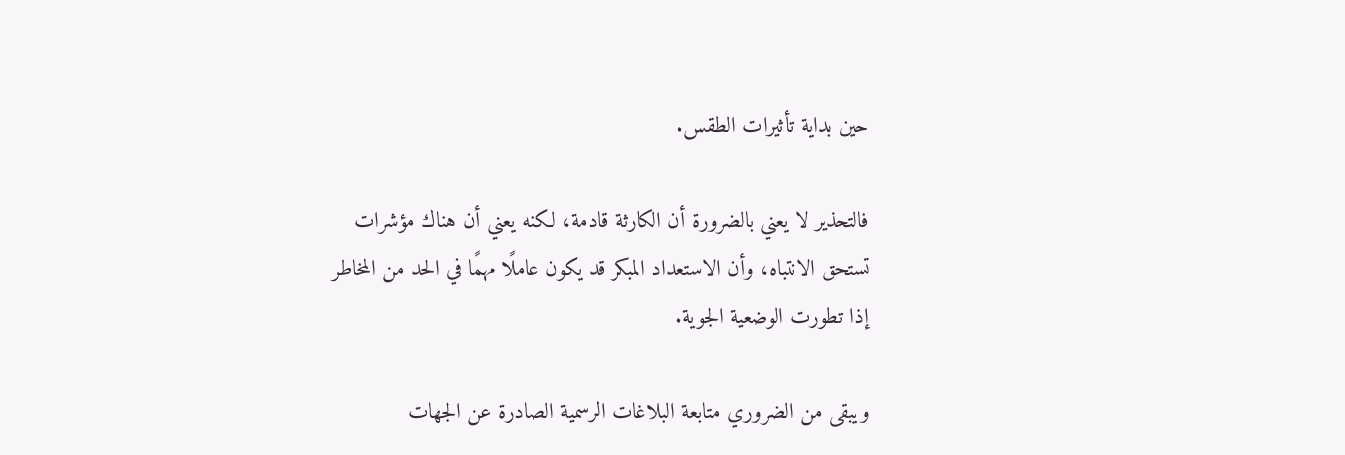حين بداية تأثيرات الطقس.

فالتحذير لا يعني بالضرورة أن الكارثة قادمة، لكنه يعني أن هناك مؤشرات تستحق الانتباه، وأن الاستعداد المبكر قد يكون عاملًا مهمًا في الحد من المخاطر إذا تطورت الوضعية الجوية.

ويبقى من الضروري متابعة البلاغات الرسمية الصادرة عن الجهات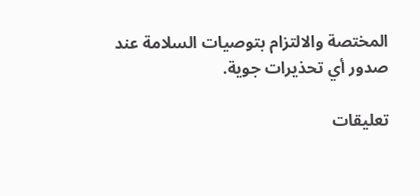المختصة والالتزام بتوصيات السلامة عند صدور أي تحذيرات جوية.

تعليقات